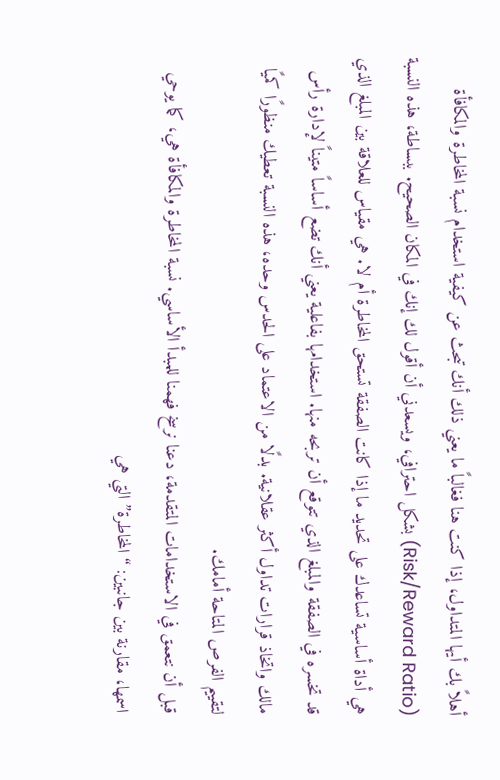أهلاً بك أيها المتداول، إذا كنت هنا فغالباً ما يعني ذلك أنك تبحث عن كيفية استخدام نسبة المخاطرة والمكافأة (Risk/Reward Ratio) بشكل احترافي، ويسعدني أن أقول لك إنك في المكان الصحيح. ببساطة، هذه النسبة هي أداة أساسية تساعدك على تحديد ما إذا كانت الصفقة تستحق المخاطرة أم لا. هي مقياس للعلاقة بين المبلغ الذي قد تخسره في الصفقة والمبلغ الذي تتوقع أن تربحه منها. استخدامها بفاعلية يعني أنك تضع أساساً متيناً لإدارة رأس مالك واتخاذ قرارات تداول أكثر عقلانية. بدلًا من الاعتماد على الحدس وحده، هذه النسبة تعطيك منظورًا كميًا لتقييم الفرص المتاحة أمامك.
قبل أن نتعمق في الاستخدامات المتقدمة، دعنا نرسخ فهمنا للمبدأ الأساسي. نسبة المخاطرة والمكافأة هي، كما يوحي اسمها، مقارنة بين جانبين: “المخاطرة” التي هي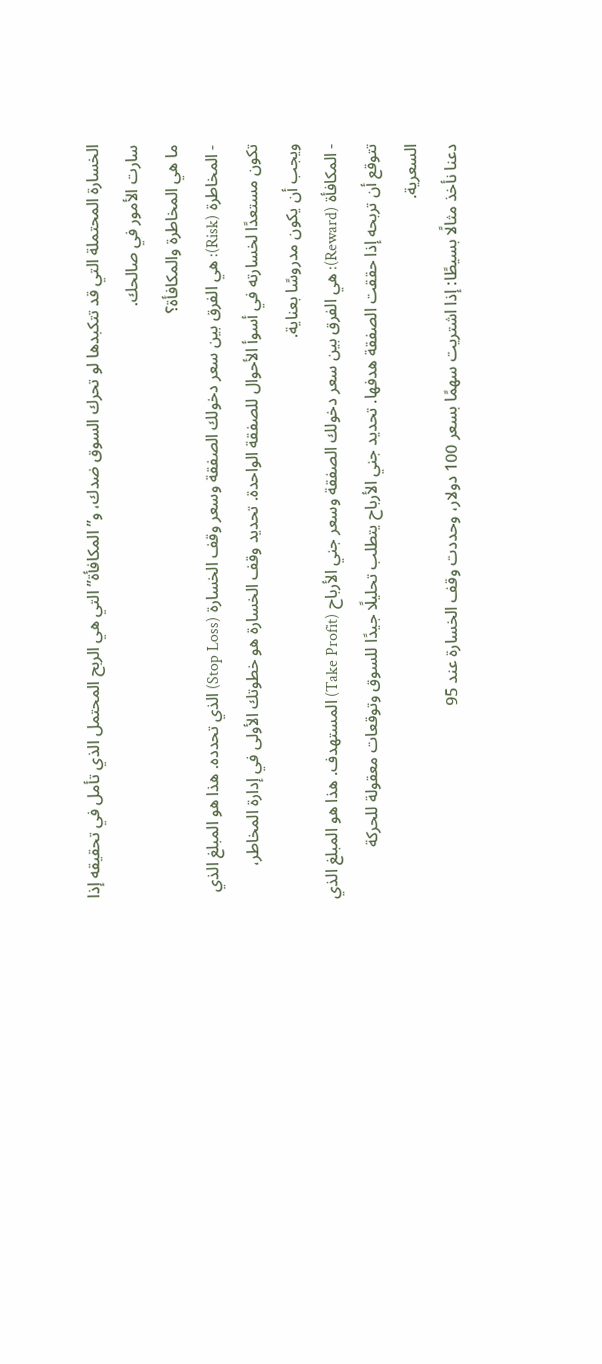الخسارة المحتملة التي قد تتكبدها لو تحرك السوق ضدك، و”المكافأة” التي هي الربح المحتمل الذي تأمل في تحقيقه إذا سارت الأمور في صالحك.
ما هي المخاطرة والمكافأة؟
- المخاطرة (Risk): هي الفرق بين سعر دخولك الصفقة وسعر وقف الخسارة (Stop Loss) الذي تحدده. هذا هو المبلغ الذي تكون مستعدًا لخسارته في أسوأ الأحوال للصفقة الواحدة. تحديد وقف الخسارة هو خطوتك الأولى في إدارة المخاطر، ويجب أن يكون مدروسًا بعناية.
- المكافأة (Reward): هي الفرق بين سعر دخولك الصفقة وسعر جني الأرباح (Take Profit) المستهدف. هذا هو المبلغ الذي تتوقع أن تربحه إذا حققت الصفقة هدفها. تحديد جني الأرباح يتطلب تحليلًا جيدًا للسوق وتوقعات معقولة للحركة السعرية.
دعنا نأخذ مثالًا بسيطًا: إذا اشتريت سهمًا بسعر 100 دولار، وحددت وقف الخسارة عند 95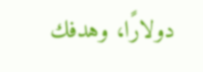دولارًا، وهدفك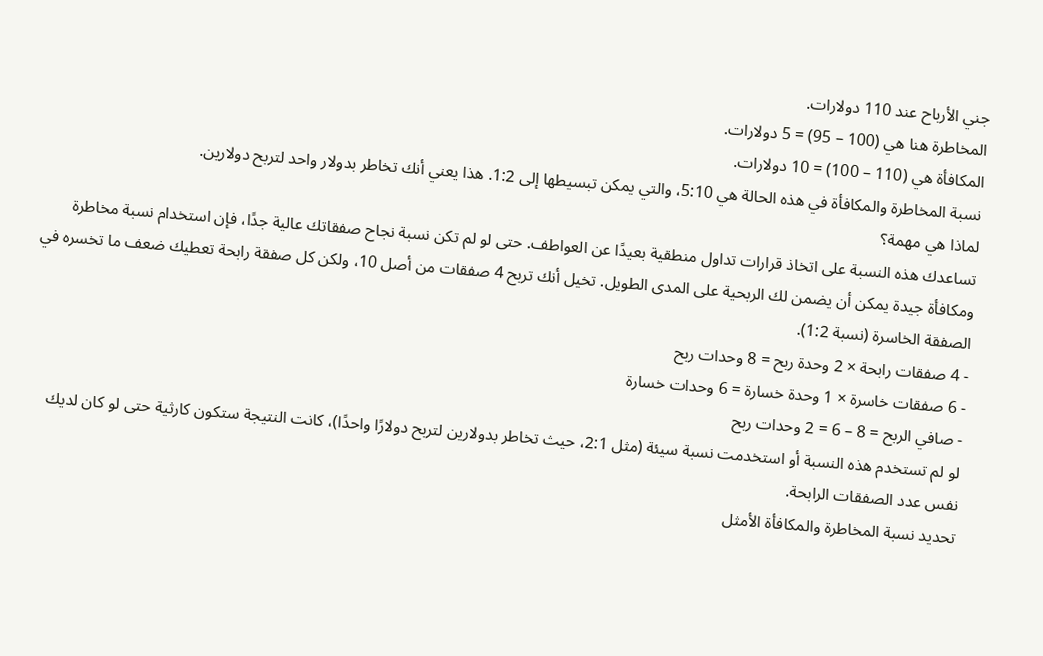جني الأرباح عند 110 دولارات.
المخاطرة هنا هي (100 – 95) = 5 دولارات.
المكافأة هي (110 – 100) = 10 دولارات.
نسبة المخاطرة والمكافأة في هذه الحالة هي 5:10، والتي يمكن تبسيطها إلى 1:2. هذا يعني أنك تخاطر بدولار واحد لتربح دولارين.
لماذا هي مهمة؟
تساعدك هذه النسبة على اتخاذ قرارات تداول منطقية بعيدًا عن العواطف. حتى لو لم تكن نسبة نجاح صفقاتك عالية جدًا، فإن استخدام نسبة مخاطرة ومكافأة جيدة يمكن أن يضمن لك الربحية على المدى الطويل. تخيل أنك تربح 4 صفقات من أصل 10، ولكن كل صفقة رابحة تعطيك ضعف ما تخسره في الصفقة الخاسرة (نسبة 1:2).
- 4 صفقات رابحة × 2 وحدة ربح = 8 وحدات ربح
- 6 صفقات خاسرة × 1 وحدة خسارة = 6 وحدات خسارة
- صافي الربح = 8 – 6 = 2 وحدات ربح
لو لم تستخدم هذه النسبة أو استخدمت نسبة سيئة (مثل 2:1، حيث تخاطر بدولارين لتربح دولارًا واحدًا)، كانت النتيجة ستكون كارثية حتى لو كان لديك نفس عدد الصفقات الرابحة.
تحديد نسبة المخاطرة والمكافأة الأمثل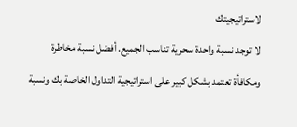لاستراتيجيتك
لا توجد نسبة واحدة سحرية تناسب الجميع. أفضل نسبة مخاطرة ومكافأة تعتمد بشكل كبير على استراتيجية التداول الخاصة بك ونسبة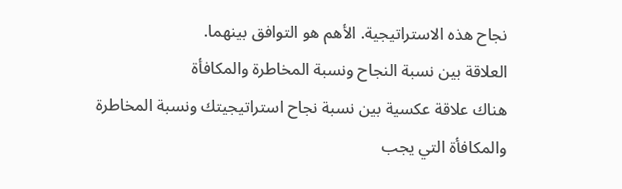نجاح هذه الاستراتيجية. الأهم هو التوافق بينهما.
العلاقة بين نسبة النجاح ونسبة المخاطرة والمكافأة
هناك علاقة عكسية بين نسبة نجاح استراتيجيتك ونسبة المخاطرة والمكافأة التي يجب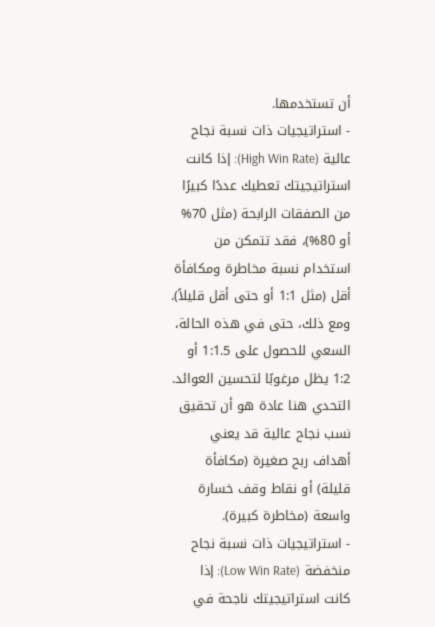أن تستخدمها.
- استراتيجيات ذات نسبة نجاح عالية (High Win Rate): إذا كانت استراتيجيتك تعطيك عددًا كبيرًا من الصفقات الرابحة (مثل 70% أو 80%)، فقد تتمكن من استخدام نسبة مخاطرة ومكافأة أقل (مثل 1:1 أو حتى أقل قليلاً). ومع ذلك، حتى في هذه الحالة، السعي للحصول على 1:1.5 أو 1:2 يظل مرغوبًا لتحسين العوائد. التحدي هنا عادة هو أن تحقيق نسب نجاح عالية قد يعني أهداف ربح صغيرة (مكافأة قليلة) أو نقاط وقف خسارة واسعة (مخاطرة كبيرة).
- استراتيجيات ذات نسبة نجاح منخفضة (Low Win Rate): إذا كانت استراتيجيتك ناجحة في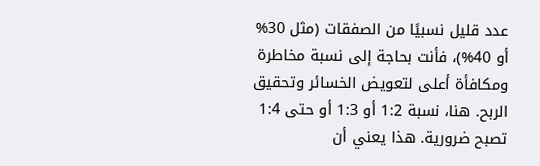عدد قليل نسبيًا من الصفقات (مثل 30% أو 40%)، فأنت بحاجة إلى نسبة مخاطرة ومكافأة أعلى لتعويض الخسائر وتحقيق الربح. هنا، نسبة 1:2 أو 1:3 أو حتى 1:4 تصبح ضرورية. هذا يعني أن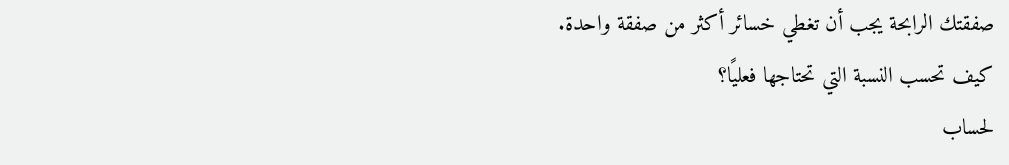صفقتك الرابحة يجب أن تغطي خسائر أكثر من صفقة واحدة.
كيف تحسب النسبة التي تحتاجها فعليًا؟
لحساب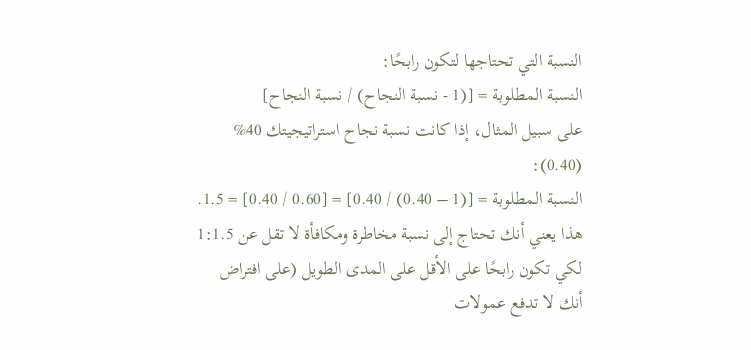النسبة التي تحتاجها لتكون رابحًا:
النسبة المطلوبة = [(1 - نسبة النجاح) / نسبة النجاح]
على سبيل المثال، إذا كانت نسبة نجاح استراتيجيتك 40% (0.40):
النسبة المطلوبة = [(1 – 0.40) / 0.40] = [0.60 / 0.40] = 1.5.
هذا يعني أنك تحتاج إلى نسبة مخاطرة ومكافأة لا تقل عن 1:1.5 لكي تكون رابحًا على الأقل على المدى الطويل (على افتراض أنك لا تدفع عمولات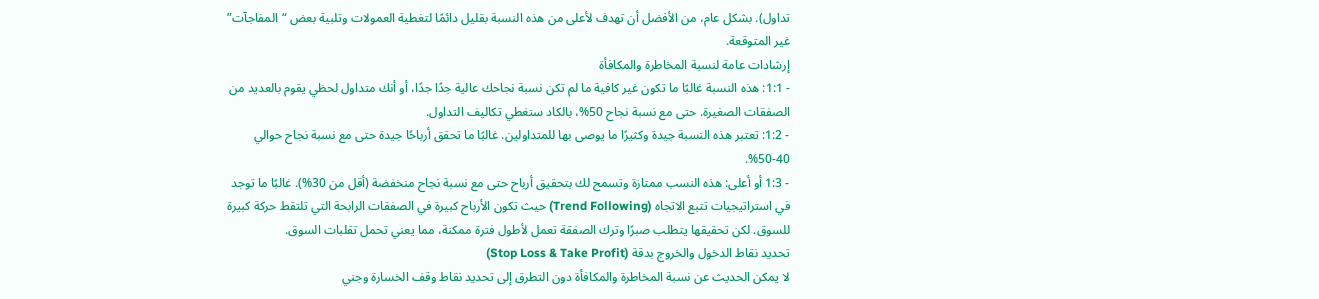تداول). بشكل عام، من الأفضل أن تهدف لأعلى من هذه النسبة بقليل دائمًا لتغطية العمولات وتلبية بعض “المفاجآت” غير المتوقعة.
إرشادات عامة لنسبة المخاطرة والمكافأة
- 1:1: هذه النسبة غالبًا ما تكون غير كافية ما لم تكن نسبة نجاحك عالية جدًا جدًا، أو أنك متداول لحظي يقوم بالعديد من الصفقات الصغيرة. حتى مع نسبة نجاح 50%، بالكاد ستغطي تكاليف التداول.
- 1:2: تعتبر هذه النسبة جيدة وكثيرًا ما يوصى بها للمتداولين. غالبًا ما تحقق أرباحًا جيدة حتى مع نسبة نجاح حوالي 40-50%.
- 1:3 أو أعلى: هذه النسب ممتازة وتسمح لك بتحقيق أرباح حتى مع نسبة نجاح منخفضة (أقل من 30%). غالبًا ما توجد في استراتيجيات تتبع الاتجاه (Trend Following) حيث تكون الأرباح كبيرة في الصفقات الرابحة التي تلتقط حركة كبيرة للسوق. لكن تحقيقها يتطلب صبرًا وترك الصفقة تعمل لأطول فترة ممكنة، مما يعني تحمل تقلبات السوق.
تحديد نقاط الدخول والخروج بدقة (Stop Loss & Take Profit)
لا يمكن الحديث عن نسبة المخاطرة والمكافأة دون التطرق إلى تحديد نقاط وقف الخسارة وجني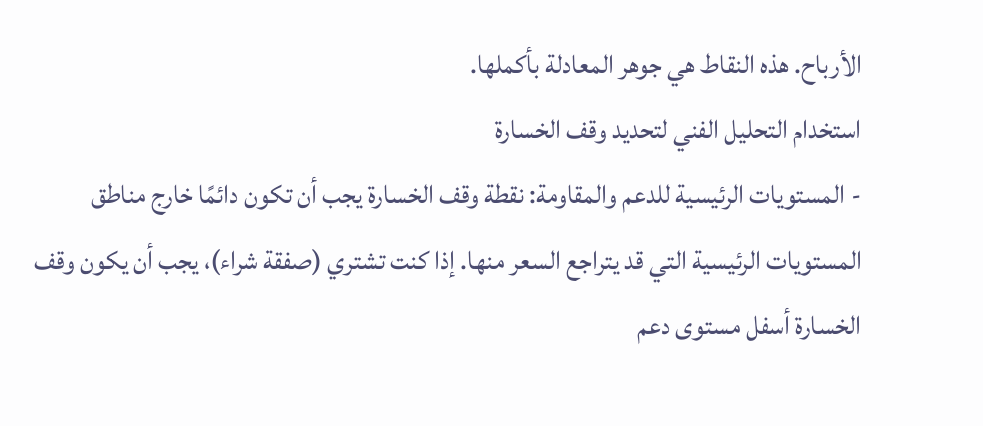الأرباح. هذه النقاط هي جوهر المعادلة بأكملها.
استخدام التحليل الفني لتحديد وقف الخسارة
- المستويات الرئيسية للدعم والمقاومة: نقطة وقف الخسارة يجب أن تكون دائمًا خارج مناطق المستويات الرئيسية التي قد يتراجع السعر منها. إذا كنت تشتري (صفقة شراء)، يجب أن يكون وقف الخسارة أسفل مستوى دعم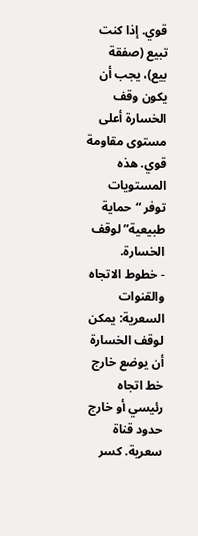قوي. إذا كنت تبيع (صفقة بيع)، يجب أن يكون وقف الخسارة أعلى مستوى مقاومة قوي. هذه المستويات توفر “حماية طبيعية” لوقف الخسارة.
- خطوط الاتجاه والقنوات السعرية: يمكن لوقف الخسارة أن يوضع خارج خط اتجاه رئيسي أو خارج حدود قناة سعرية. كسر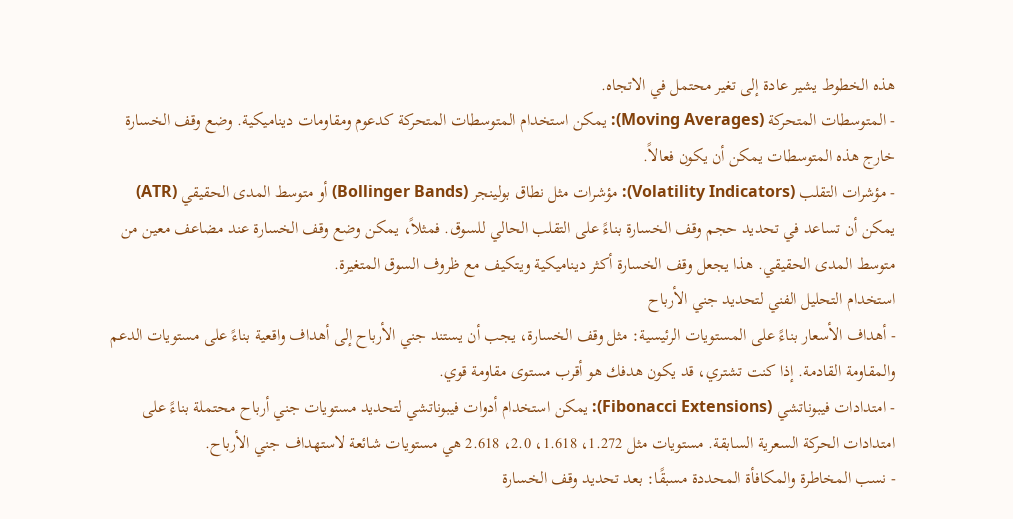هذه الخطوط يشير عادة إلى تغير محتمل في الاتجاه.
- المتوسطات المتحركة (Moving Averages): يمكن استخدام المتوسطات المتحركة كدعوم ومقاومات ديناميكية. وضع وقف الخسارة خارج هذه المتوسطات يمكن أن يكون فعالاً.
- مؤشرات التقلب (Volatility Indicators): مؤشرات مثل نطاق بولينجر (Bollinger Bands) أو متوسط المدى الحقيقي (ATR) يمكن أن تساعد في تحديد حجم وقف الخسارة بناءً على التقلب الحالي للسوق. فمثلاً، يمكن وضع وقف الخسارة عند مضاعف معين من متوسط المدى الحقيقي. هذا يجعل وقف الخسارة أكثر ديناميكية ويتكيف مع ظروف السوق المتغيرة.
استخدام التحليل الفني لتحديد جني الأرباح
- أهداف الأسعار بناءً على المستويات الرئيسية: مثل وقف الخسارة، يجب أن يستند جني الأرباح إلى أهداف واقعية بناءً على مستويات الدعم والمقاومة القادمة. إذا كنت تشتري، قد يكون هدفك هو أقرب مستوى مقاومة قوي.
- امتدادات فيبوناتشي (Fibonacci Extensions): يمكن استخدام أدوات فيبوناتشي لتحديد مستويات جني أرباح محتملة بناءً على امتدادات الحركة السعرية السابقة. مستويات مثل 1.272، 1.618، 2.0، 2.618 هي مستويات شائعة لاستهداف جني الأرباح.
- نسب المخاطرة والمكافأة المحددة مسبقًا: بعد تحديد وقف الخسارة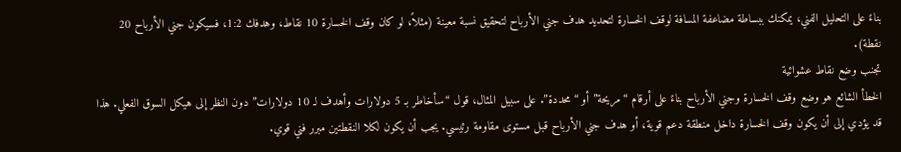بناءً على التحليل الفني، يمكنك ببساطة مضاعفة المسافة لوقف الخسارة لتحديد هدف جني الأرباح لتحقيق نسبة معينة (مثلاً، لو كان وقف الخسارة 10 نقاط، وهدفك 1:2، فسيكون جني الأرباح 20 نقطة).
تجنب وضع نقاط عشوائية
الخطأ الشائع هو وضع وقف الخسارة وجني الأرباح بناءً على أرقام “مريحة” أو “محددة”. على سبيل المثال، قول “سأخاطر بـ 5 دولارات وأهدف لـ 10 دولارات” دون النظر إلى هيكل السوق الفعلي. هذا قد يؤدي إلى أن يكون وقف الخسارة داخل منطقة دعم قوية، أو هدف جني الأرباح قبل مستوى مقاومة رئيسي. يجب أن يكون لكلا النقطتين مبرر فني قوي.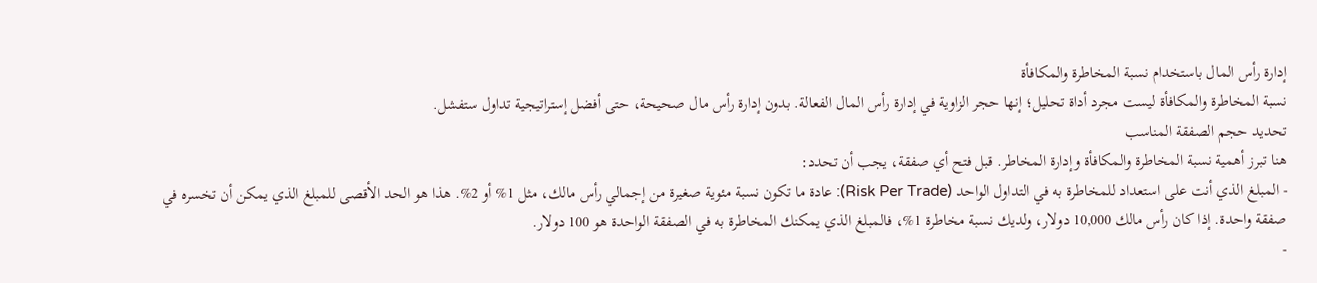إدارة رأس المال باستخدام نسبة المخاطرة والمكافأة
نسبة المخاطرة والمكافأة ليست مجرد أداة تحليل؛ إنها حجر الزاوية في إدارة رأس المال الفعالة. بدون إدارة رأس مال صحيحة، حتى أفضل إستراتيجية تداول ستفشل.
تحديد حجم الصفقة المناسب
هنا تبرز أهمية نسبة المخاطرة والمكافأة وإدارة المخاطر. قبل فتح أي صفقة، يجب أن تحدد:
- المبلغ الذي أنت على استعداد للمخاطرة به في التداول الواحد (Risk Per Trade): عادة ما تكون نسبة مئوية صغيرة من إجمالي رأس مالك، مثل 1% أو 2%. هذا هو الحد الأقصى للمبلغ الذي يمكن أن تخسره في صفقة واحدة. إذا كان رأس مالك 10,000 دولار، ولديك نسبة مخاطرة 1%، فالمبلغ الذي يمكنك المخاطرة به في الصفقة الواحدة هو 100 دولار.
-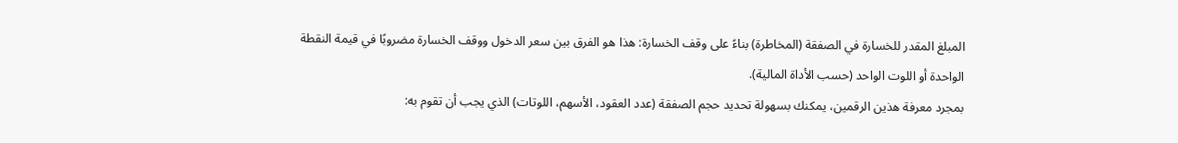المبلغ المقدر للخسارة في الصفقة (المخاطرة) بناءً على وقف الخسارة: هذا هو الفرق بين سعر الدخول ووقف الخسارة مضروبًا في قيمة النقطة الواحدة أو اللوت الواحد (حسب الأداة المالية).
بمجرد معرفة هذين الرقمين، يمكنك بسهولة تحديد حجم الصفقة (عدد العقود، الأسهم، اللوتات) الذي يجب أن تقوم به: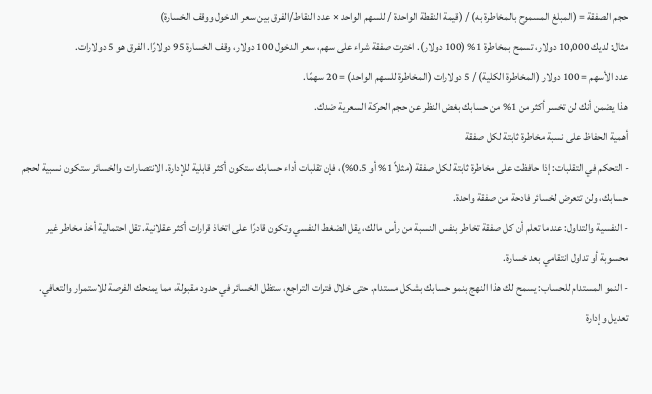حجم الصفقة = (المبلغ المسموح بالمخاطرة به) / (قيمة النقطة الواحدة / للسهم الواحد × عدد النقاط/الفرق بين سعر الدخول ووقف الخسارة)
مثال: لديك 10,000 دولار، تسمح بمخاطرة 1% (100 دولار). اخترت صفقة شراء على سهم، سعر الدخول 100 دولار، وقف الخسارة 95 دولارًا. الفرق هو 5 دولارات.
عدد الأسهم = 100 دولار (المخاطرة الكلية) / 5 دولارات (المخاطرة للسهم الواحد) = 20 سهمًا.
هذا يضمن أنك لن تخسر أكثر من 1% من حسابك بغض النظر عن حجم الحركة السعرية ضدك.
أهمية الحفاظ على نسبة مخاطرة ثابتة لكل صفقة
- التحكم في التقلبات: إذا حافظت على مخاطرة ثابتة لكل صفقة (مثلاً 1% أو 0.5%)، فإن تقلبات أداء حسابك ستكون أكثر قابلية للإدارة. الانتصارات والخسائر ستكون نسبية لحجم حسابك، ولن تتعرض لخسائر فادحة من صفقة واحدة.
- النفسية والتداول: عندما تعلم أن كل صفقة تخاطر بنفس النسبة من رأس مالك، يقل الضغط النفسي وتكون قادرًا على اتخاذ قرارات أكثر عقلانية. تقل احتمالية أخذ مخاطر غير محسوبة أو تداول انتقامي بعد خسارة.
- النمو المستدام للحساب: يسمح لك هذا النهج بنمو حسابك بشكل مستدام. حتى خلال فترات التراجع، ستظل الخسائر في حدود مقبولة، مما يمنحك الفرصة للاستمرار والتعافي.
تعديل وإدارة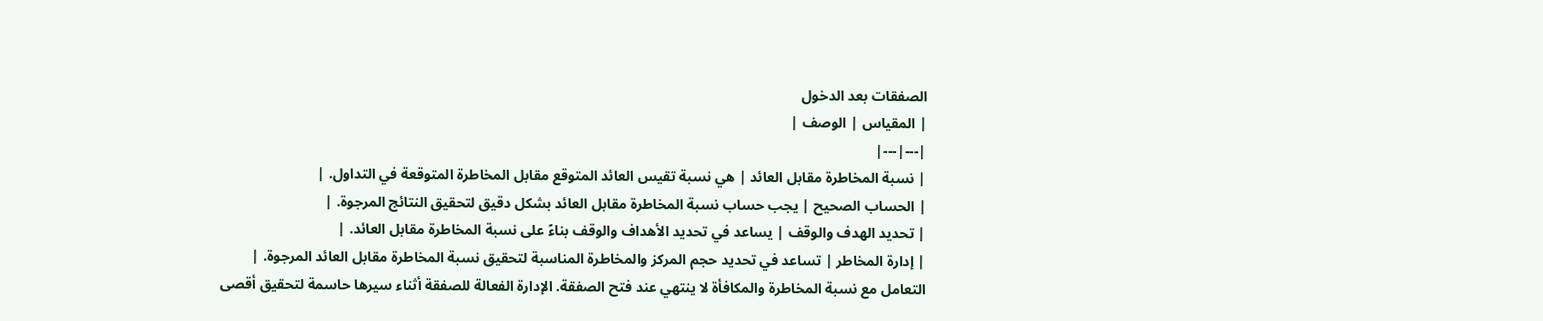الصفقات بعد الدخول
| المقياس | الوصف |
|---|---|
| نسبة المخاطرة مقابل العائد | هي نسبة تقيس العائد المتوقع مقابل المخاطرة المتوقعة في التداول. |
| الحساب الصحيح | يجب حساب نسبة المخاطرة مقابل العائد بشكل دقيق لتحقيق النتائج المرجوة. |
| تحديد الهدف والوقف | يساعد في تحديد الأهداف والوقف بناءً على نسبة المخاطرة مقابل العائد. |
| إدارة المخاطر | تساعد في تحديد حجم المركز والمخاطرة المناسبة لتحقيق نسبة المخاطرة مقابل العائد المرجوة. |
التعامل مع نسبة المخاطرة والمكافأة لا ينتهي عند فتح الصفقة. الإدارة الفعالة للصفقة أثناء سيرها حاسمة لتحقيق أقصى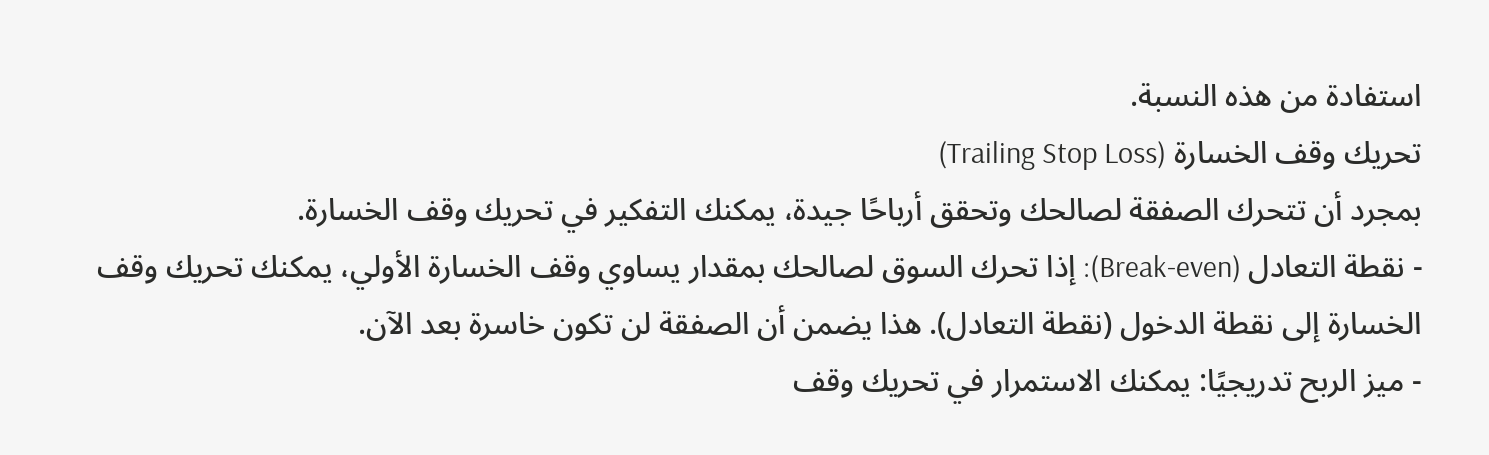استفادة من هذه النسبة.
تحريك وقف الخسارة (Trailing Stop Loss)
بمجرد أن تتحرك الصفقة لصالحك وتحقق أرباحًا جيدة، يمكنك التفكير في تحريك وقف الخسارة.
- نقطة التعادل (Break-even): إذا تحرك السوق لصالحك بمقدار يساوي وقف الخسارة الأولي، يمكنك تحريك وقف الخسارة إلى نقطة الدخول (نقطة التعادل). هذا يضمن أن الصفقة لن تكون خاسرة بعد الآن.
- ميز الربح تدريجيًا: يمكنك الاستمرار في تحريك وقف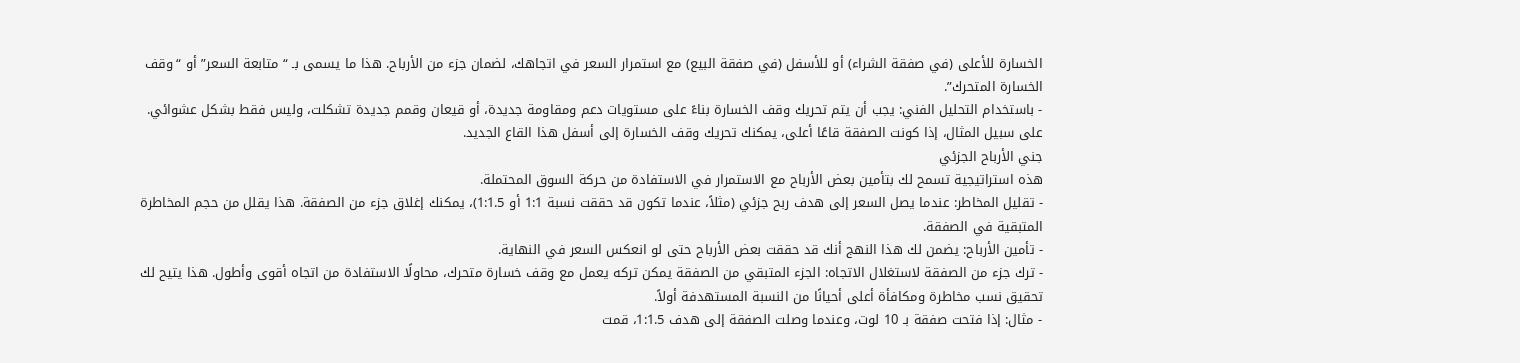الخسارة للأعلى (في صفقة الشراء) أو للأسفل (في صفقة البيع) مع استمرار السعر في اتجاهك، لضمان جزء من الأرباح. هذا ما يسمى بـ “متابعة السعر” أو “وقف الخسارة المتحرك”.
- باستخدام التحليل الفني: يجب أن يتم تحريك وقف الخسارة بناءً على مستويات دعم ومقاومة جديدة، أو قيعان وقمم جديدة تشكلت، وليس فقط بشكل عشوائي. على سبيل المثال، إذا كونت الصفقة قاعًا أعلى، يمكنك تحريك وقف الخسارة إلى أسفل هذا القاع الجديد.
جني الأرباح الجزئي
هذه استراتيجية تسمح لك بتأمين بعض الأرباح مع الاستمرار في الاستفادة من حركة السوق المحتملة.
- تقليل المخاطر: عندما يصل السعر إلى هدف ربح جزئي (مثلاً، عندما تكون قد حققت نسبة 1:1 أو 1:1.5)، يمكنك إغلاق جزء من الصفقة. هذا يقلل من حجم المخاطرة المتبقية في الصفقة.
- تأمين الأرباح: يضمن لك هذا النهج أنك قد حققت بعض الأرباح حتى لو انعكس السعر في النهاية.
- ترك جزء من الصفقة لاستغلال الاتجاه: الجزء المتبقي من الصفقة يمكن تركه يعمل مع وقف خسارة متحرك، محاولًا الاستفادة من اتجاه أقوى وأطول. هذا يتيح لك تحقيق نسب مخاطرة ومكافأة أعلى أحيانًا من النسبة المستهدفة أولاً.
- مثال: إذا فتحت صفقة بـ 10 لوت، وعندما وصلت الصفقة إلى هدف 1:1.5، قمت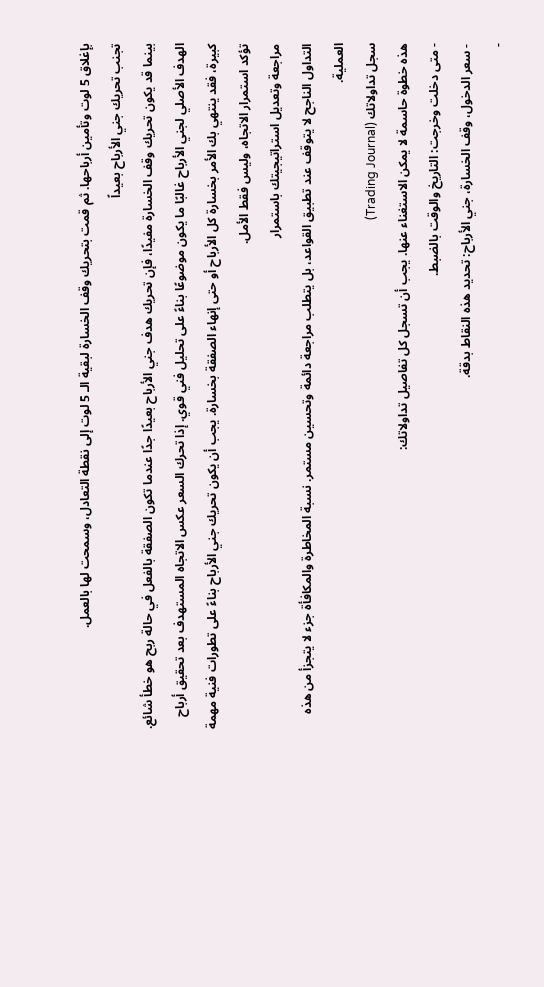بإغلاق 5 لوت وتأمين أرباحها. ثم قمت بتحريك وقف الخسارة لبقية الـ 5 لوت إلى نقطة التعادل، وسمحت لها بالعمل.
تجنب تحريك جني الأرباح بعيداً
بينما قد يكون تحريك وقف الخسارة مفيدًا، فإن تحريك هدف جني الأرباح بعيدًا جدًا عندما تكون الصفقة بالفعل في حالة ربح هو خطأ شائع. الهدف الأصلي لجني الأرباح غالبًا ما يكون موضوعًا بناءً على تحليل فني قوي. إذا تحرك السعر عكس الاتجاه المستهدف بعد تحقيق أرباح كبيرة، فقد ينتهي بك الأمر بخسارة كل الأرباح أو حتى إنهاء الصفقة بخسارة. يجب أن يكون تحريك جني الأرباح بناءً على تطورات فنية مهمة تؤكد استمرار الاتجاه، وليس فقط الأمل.
مراجعة وتعديل استراتيجيتك باستمرار
التداول الناجح لا يتوقف عند تطبيق القواعد، بل يتطلب مراجعة دائمة وتحسين مستمر. نسبة المخاطرة والمكافأة جزء لا يتجزأ من هذه العملية.
سجل تداولاتك (Trading Journal)
هذه خطوة حاسمة لا يمكن الاستغناء عنها. يجب أن تسجل كل تفاصيل تداولاتك:
- متى دخلت وخرجت: التاريخ والوقت بالضبط.
- سعر الدخول، وقف الخسارة، جني الأرباح: تحديد هذه النقاط بدقة.
-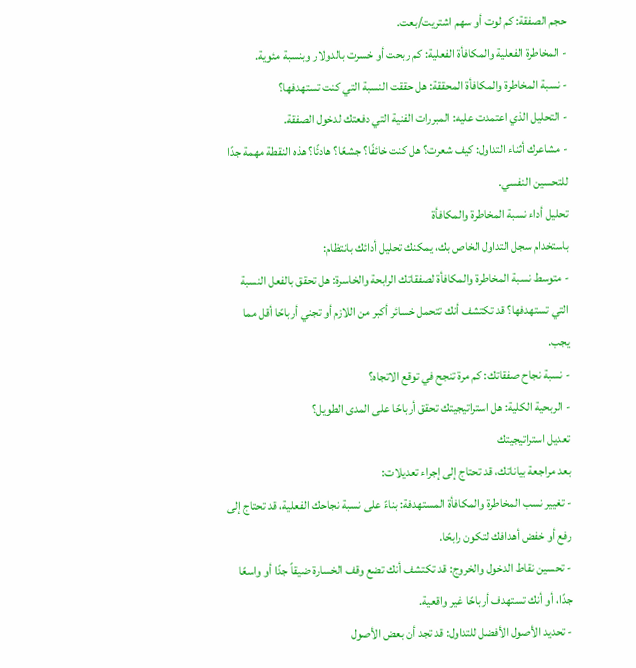حجم الصفقة: كم لوت أو سهم اشتريت/بعت.
- المخاطرة الفعلية والمكافأة الفعلية: كم ربحت أو خسرت بالدولار وبنسبة مئوية.
- نسبة المخاطرة والمكافأة المحققة: هل حققت النسبة التي كنت تستهدفها؟
- التحليل الذي اعتمدت عليه: المبررات الفنية التي دفعتك لدخول الصفقة.
- مشاعرك أثناء التداول: كيف شعرت؟ هل كنت خائفًا؟ جشعًا؟ هادئًا؟ هذه النقطة مهمة جدًا للتحسين النفسي.
تحليل أداء نسبة المخاطرة والمكافأة
باستخدام سجل التداول الخاص بك، يمكنك تحليل أدائك بانتظام:
- متوسط نسبة المخاطرة والمكافأة لصفقاتك الرابحة والخاسرة: هل تحقق بالفعل النسبة التي تستهدفها؟ قد تكتشف أنك تتحمل خسائر أكبر من اللازم أو تجني أرباحًا أقل مما يجب.
- نسبة نجاح صفقاتك: كم مرة تنجح في توقع الاتجاه؟
- الربحية الكلية: هل استراتيجيتك تحقق أرباحًا على المدى الطويل؟
تعديل استراتيجيتك
بعد مراجعة بياناتك، قد تحتاج إلى إجراء تعديلات:
- تغيير نسب المخاطرة والمكافأة المستهدفة: بناءً على نسبة نجاحك الفعلية، قد تحتاج إلى رفع أو خفض أهدافك لتكون رابحًا.
- تحسين نقاط الدخول والخروج: قد تكتشف أنك تضع وقف الخسارة ضيقاً جدًا أو واسعًا جدًا، أو أنك تستهدف أرباحًا غير واقعية.
- تحديد الأصول الأفضل للتداول: قد تجد أن بعض الأصول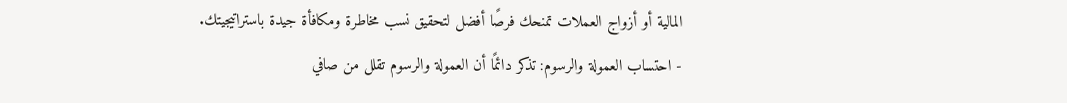المالية أو أزواج العملات تمنحك فرصًا أفضل لتحقيق نسب مخاطرة ومكافأة جيدة باستراتيجيتك.
- احتساب العمولة والرسوم: تذكر دائمًا أن العمولة والرسوم تقلل من صافي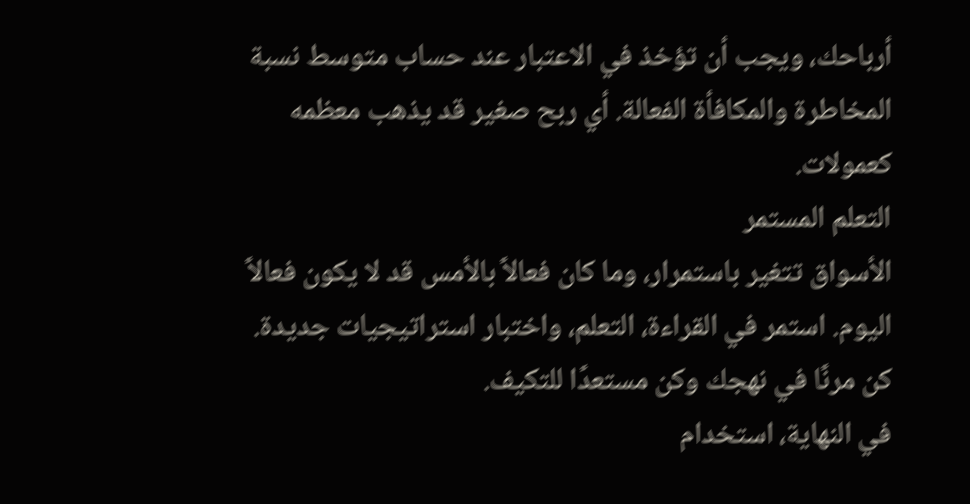أرباحك، ويجب أن تؤخذ في الاعتبار عند حساب متوسط نسبة المخاطرة والمكافأة الفعالة. أي ربح صغير قد يذهب معظمه كعمولات.
التعلم المستمر
الأسواق تتغير باستمرار، وما كان فعالاً بالأمس قد لا يكون فعالاً اليوم. استمر في القراءة، التعلم، واختبار استراتيجيات جديدة. كن مرنًا في نهجك وكن مستعدًا للتكيف.
في النهاية، استخدام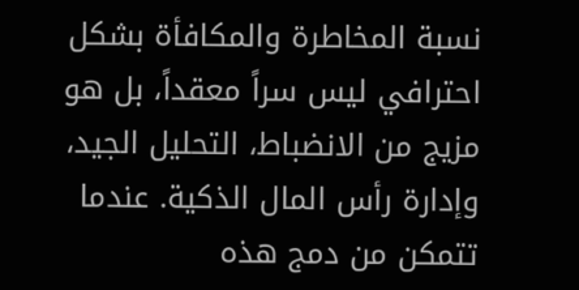نسبة المخاطرة والمكافأة بشكل احترافي ليس سراً معقداً، بل هو مزيج من الانضباط، التحليل الجيد، وإدارة رأس المال الذكية. عندما تتمكن من دمج هذه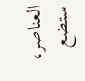العناصر، ستضع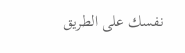نفسك على الطريق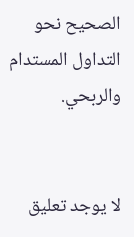الصحيح نحو التداول المستدام والربحي.


لا يوجد تعليق